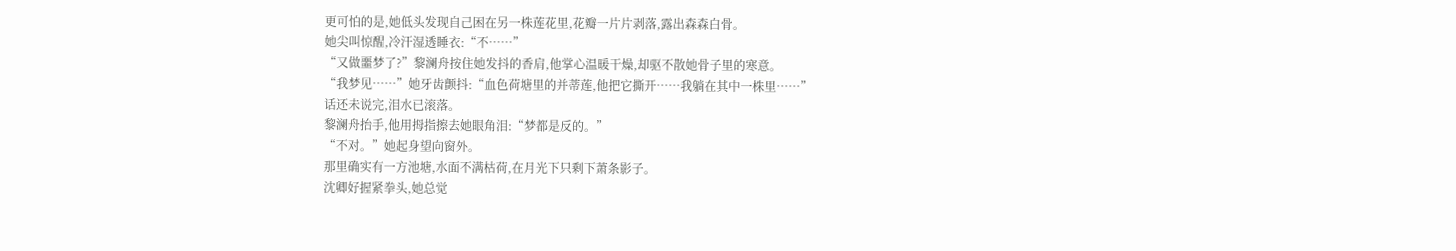更可怕的是,她低头发现自己困在另一株莲花里,花瓣一片片剥落,露出森森白骨。
她尖叫惊醒,冷汗湿透睡衣:“不……”
“又做噩梦了?”黎澜舟按住她发抖的香肩,他掌心温暖干燥,却驱不散她骨子里的寒意。
“我梦见……”她牙齿颤抖:“血色荷塘里的并蒂莲,他把它撕开……我躺在其中一株里……”
话还未说完,泪水已滚落。
黎澜舟抬手,他用拇指擦去她眼角泪:“梦都是反的。”
“不对。”她起身望向窗外。
那里确实有一方池塘,水面不满枯荷,在月光下只剩下萧条影子。
沈卿好握紧拳头,她总觉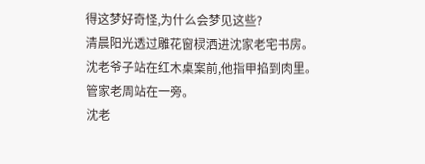得这梦好奇怪,为什么会梦见这些?
清晨阳光透过雕花窗棂洒进沈家老宅书房。
沈老爷子站在红木桌案前,他指甲掐到肉里。
管家老周站在一旁。
沈老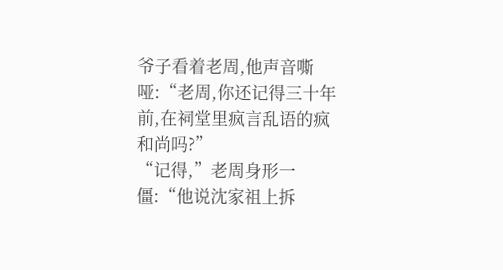爷子看着老周,他声音嘶哑:“老周,你还记得三十年前,在祠堂里疯言乱语的疯和尚吗?”
“记得,”老周身形一僵:“他说沈家祖上拆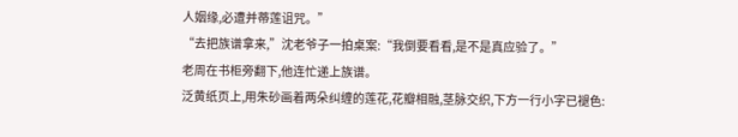人姻缘,必遭并蒂莲诅咒。”
“去把族谱拿来,”沈老爷子一拍桌案:“我倒要看看,是不是真应验了。”
老周在书柜旁翻下,他连忙递上族谱。
泛黄纸页上,用朱砂画着两朵纠缠的莲花,花瓣相融,茎脉交织,下方一行小字已褪色: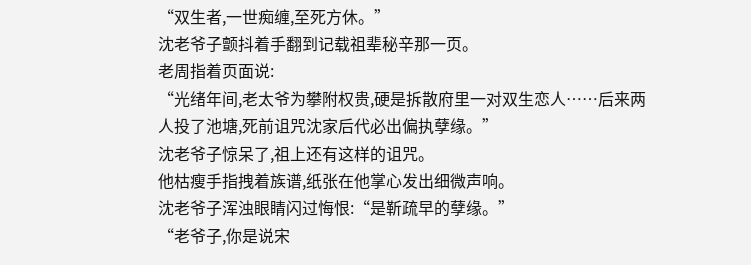“双生者,一世痴缠,至死方休。”
沈老爷子颤抖着手翻到记载祖辈秘辛那一页。
老周指着页面说:
“光绪年间,老太爷为攀附权贵,硬是拆散府里一对双生恋人……后来两人投了池塘,死前诅咒沈家后代必出偏执孽缘。”
沈老爷子惊呆了,祖上还有这样的诅咒。
他枯瘦手指拽着族谱,纸张在他掌心发出细微声响。
沈老爷子浑浊眼睛闪过悔恨:“是靳疏早的孽缘。”
“老爷子,你是说宋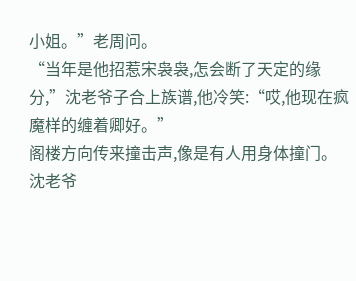小姐。”老周问。
“当年是他招惹宋袅袅,怎会断了天定的缘分,”沈老爷子合上族谱,他冷笑:“哎,他现在疯魔样的缠着卿好。”
阁楼方向传来撞击声,像是有人用身体撞门。
沈老爷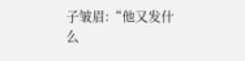子皱眉:“他又发什么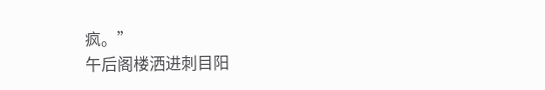疯。”
午后阁楼洒进刺目阳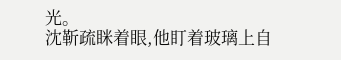光。
沈靳疏眯着眼,他盯着玻璃上自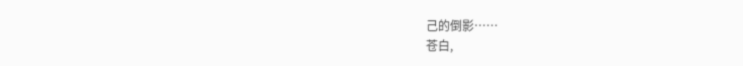己的倒影……
苍白,